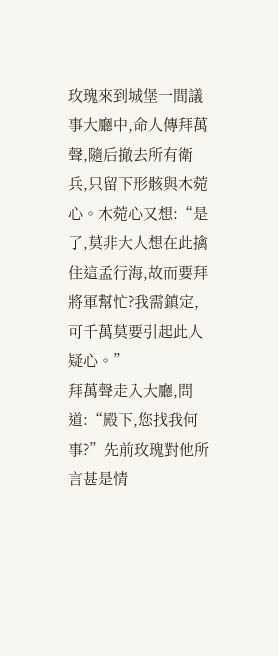玫瑰來到城堡一間議事大廳中,命人傳拜萬聲,隨后撤去所有衛兵,只留下形骸與木菀心。木菀心又想:“是了,莫非大人想在此擒住這孟行海,故而要拜將軍幫忙?我需鎮定,可千萬莫要引起此人疑心。”
拜萬聲走入大廳,問道:“殿下,您找我何事?”先前玫瑰對他所言甚是情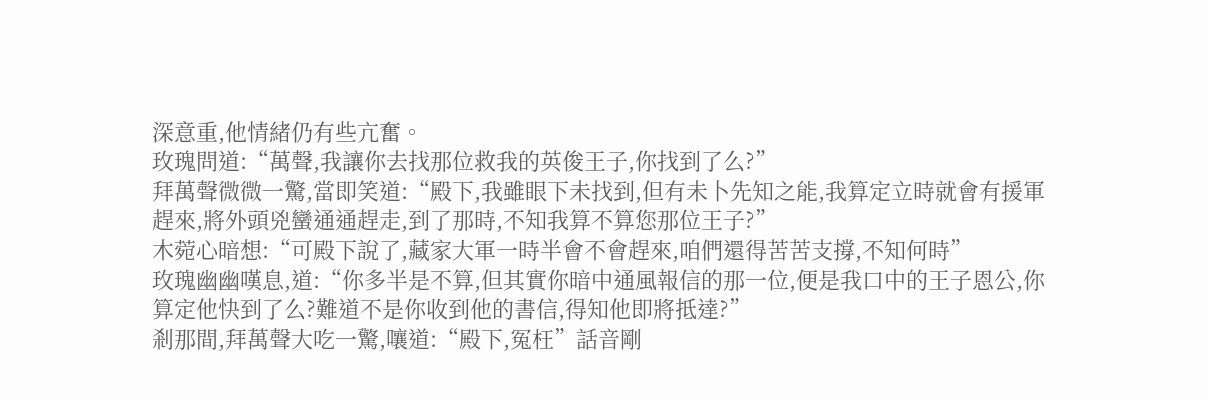深意重,他情緒仍有些亢奮。
玫瑰問道:“萬聲,我讓你去找那位救我的英俊王子,你找到了么?”
拜萬聲微微一驚,當即笑道:“殿下,我雖眼下未找到,但有未卜先知之能,我算定立時就會有援軍趕來,將外頭兇蠻通通趕走,到了那時,不知我算不算您那位王子?”
木菀心暗想:“可殿下說了,藏家大軍一時半會不會趕來,咱們還得苦苦支撐,不知何時”
玫瑰幽幽嘆息,道:“你多半是不算,但其實你暗中通風報信的那一位,便是我口中的王子恩公,你算定他快到了么?難道不是你收到他的書信,得知他即將抵達?”
剎那間,拜萬聲大吃一驚,嚷道:“殿下,冤枉”話音剛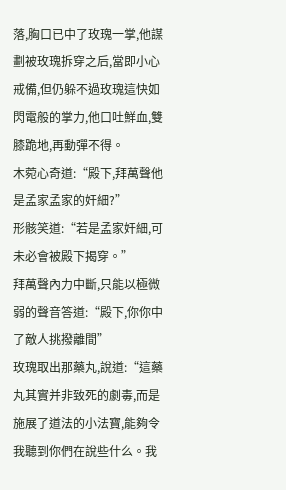落,胸口已中了玫瑰一掌,他謀劃被玫瑰拆穿之后,當即小心戒備,但仍躲不過玫瑰這快如閃電般的掌力,他口吐鮮血,雙膝跪地,再動彈不得。
木菀心奇道:“殿下,拜萬聲他是孟家孟家的奸細?”
形骸笑道:“若是孟家奸細,可未必會被殿下揭穿。”
拜萬聲內力中斷,只能以極微弱的聲音答道:“殿下,你你中了敵人挑撥離間”
玫瑰取出那藥丸,說道:“這藥丸其實并非致死的劇毒,而是施展了道法的小法寶,能夠令我聽到你們在說些什么。我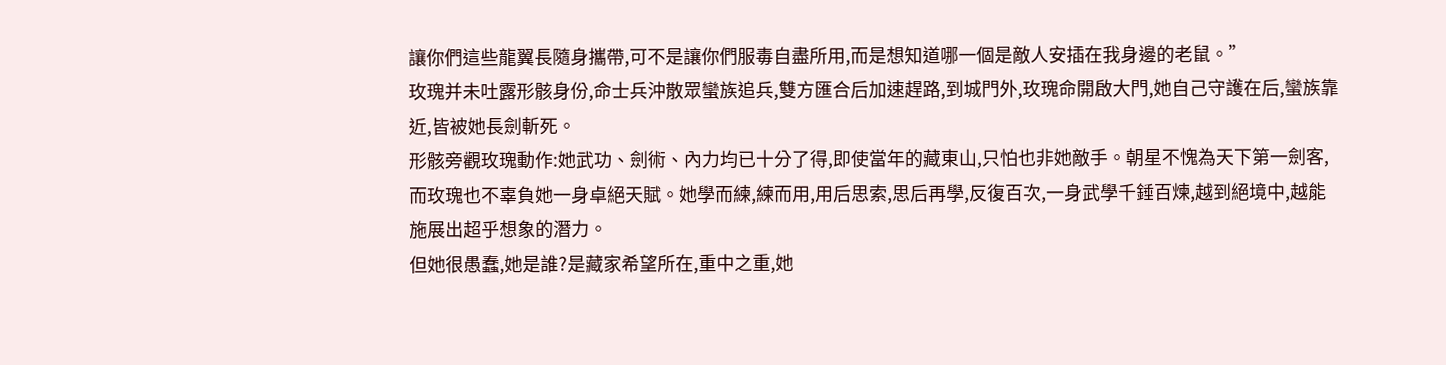讓你們這些龍翼長隨身攜帶,可不是讓你們服毒自盡所用,而是想知道哪一個是敵人安插在我身邊的老鼠。”
玫瑰并未吐露形骸身份,命士兵沖散眾蠻族追兵,雙方匯合后加速趕路,到城門外,玫瑰命開啟大門,她自己守護在后,蠻族靠近,皆被她長劍斬死。
形骸旁觀玫瑰動作:她武功、劍術、內力均已十分了得,即使當年的藏東山,只怕也非她敵手。朝星不愧為天下第一劍客,而玫瑰也不辜負她一身卓絕天賦。她學而練,練而用,用后思索,思后再學,反復百次,一身武學千錘百煉,越到絕境中,越能施展出超乎想象的潛力。
但她很愚蠢,她是誰?是藏家希望所在,重中之重,她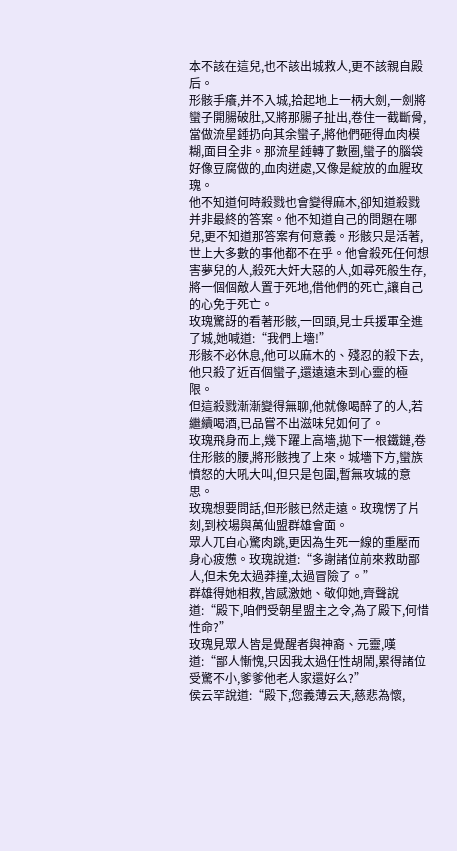本不該在這兒,也不該出城救人,更不該親自殿后。
形骸手癢,并不入城,拾起地上一柄大劍,一劍將蠻子開腸破肚,又將那腸子扯出,卷住一截斷骨,當做流星錘扔向其余蠻子,將他們砸得血肉模糊,面目全非。那流星錘轉了數圈,蠻子的腦袋好像豆腐做的,血肉迸處,又像是綻放的血腥玫瑰。
他不知道何時殺戮也會變得麻木,卻知道殺戮并非最終的答案。他不知道自己的問題在哪兒,更不知道那答案有何意義。形骸只是活著,世上大多數的事他都不在乎。他會殺死任何想害夢兒的人,殺死大奸大惡的人,如尋死般生存,將一個個敵人置于死地,借他們的死亡,讓自己的心免于死亡。
玫瑰驚訝的看著形骸,一回頭,見士兵援軍全進了城,她喊道:“我們上墻!”
形骸不必休息,他可以麻木的、殘忍的殺下去,他只殺了近百個蠻子,還遠遠未到心靈的極限。
但這殺戮漸漸變得無聊,他就像喝醉了的人,若繼續喝酒,已品嘗不出滋味兒如何了。
玫瑰飛身而上,幾下躍上高墻,拋下一根鐵鏈,卷住形骸的腰,將形骸拽了上來。城墻下方,蠻族憤怒的大吼大叫,但只是包圍,暫無攻城的意思。
玫瑰想要問話,但形骸已然走遠。玫瑰愣了片刻,到校場與萬仙盟群雄會面。
眾人兀自心驚肉跳,更因為生死一線的重壓而身心疲憊。玫瑰說道:“多謝諸位前來救助鄙人,但未免太過莽撞,太過冒險了。”
群雄得她相救,皆感激她、敬仰她,齊聲說道:“殿下,咱們受朝星盟主之令,為了殿下,何惜性命?”
玫瑰見眾人皆是覺醒者與神裔、元靈,嘆道:“鄙人慚愧,只因我太過任性胡鬧,累得諸位受驚不小,爹爹他老人家還好么?”
侯云罕說道:“殿下,您義薄云天,慈悲為懷,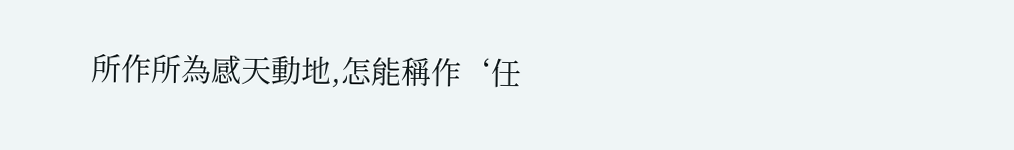所作所為感天動地,怎能稱作‘任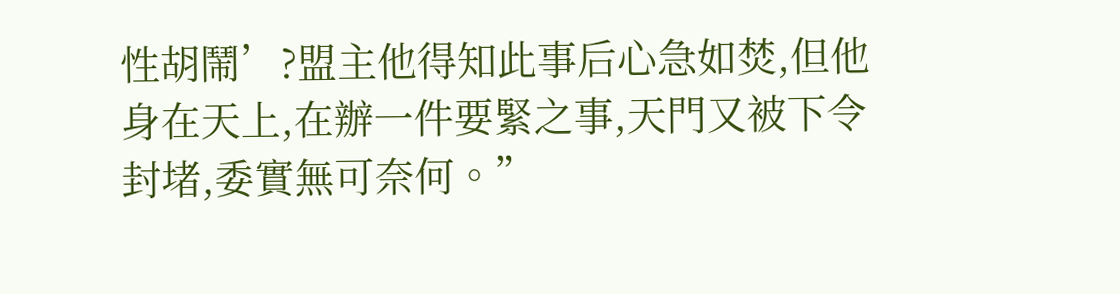性胡鬧’?盟主他得知此事后心急如焚,但他身在天上,在辦一件要緊之事,天門又被下令封堵,委實無可奈何。”